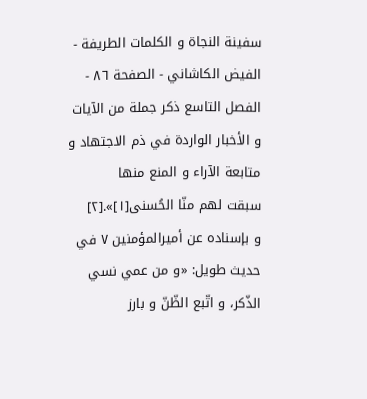سفينة النجاة و الكلمات الطريفة - الفيض الكاشاني - الصفحة ٨٦ - الفصل التاسع ذكر جملة من الآيات و الأخبار الواردة في ذم الاجتهاد و متابعة الآراء و المنع منها
سبقت لهم منّا الحُسنى[١]».[٢]
و بإسناده عن أميرالمؤمنين ٧ في حديث طويل: «و من عمي نسي الذّكر، و اتّبع الظّنّ و بارز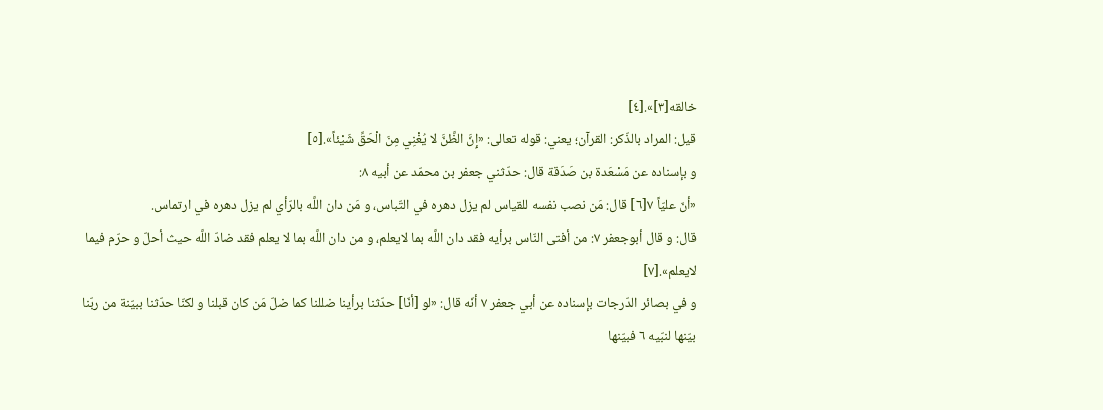خالقه[٣]».[٤]
قيل: المراد بالذّكر: القرآن؛ يعني: قوله تعالى: «إِنَّ الظَّنَّ لا يُغْنِي مِنَ الْحَقِّ شَيْئاً».[٥]
و بإسناده عن مَسْعَدة بن صَدَقة قال: حدّثني جعفر بن محمّد عن أبيه ٨:
«أنّ عليّاً ٧[٦] قال: مَن نصب نفسه للقياس لم يزل دهره في التّباس، و مَن دان اللَّه بالرّأي لم يزل دهره في ارتماس.
قال: و قال أبوجعفر ٧: من أفتى النّاس برأيه فقد دان اللَّه بما لايعلم، و من دان اللَّه بما لا يعلم فقد ضادّ اللَّه حيث أحلّ و حرّم فيما لايعلم».[٧]
و في بصائر الدّرجات بإسناده عن أبي جعفر ٧ أنّه قال: «لو [أنّا] حدّثنا برأينا ضللنا كما ضلّ مَن كان قبلنا و لكنّا حدّثنا ببيّنة من ربّنا بيّنها لنبّيه ٦ فبيّنها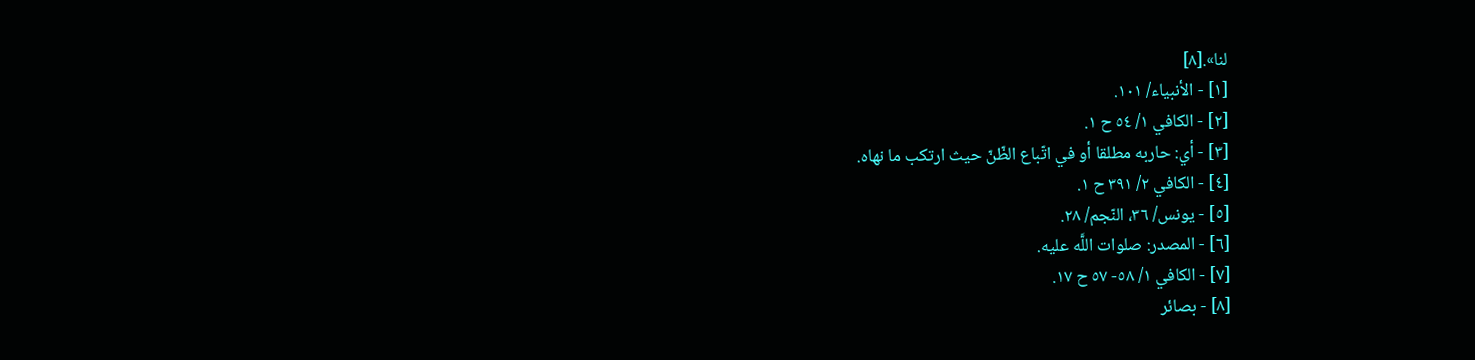لنا».[٨]
[١] - الأنبياء/ ١٠١.
[٢] - الكافي ١/ ٥٤ ح ١.
[٣] - أي: حاربه مطلقا أو في اتّباع الظّنّ حيث ارتكب ما نهاه.
[٤] - الكافي ٢/ ٣٩١ ح ١.
[٥] - يونس/ ٣٦، النّجم/ ٢٨.
[٦] - المصدر: صلوات اللَّه عليه.
[٧] - الكافي ١/ ٥٨- ٥٧ ح ١٧.
[٨] - بصائر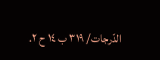الدّرجات/ ٣١٩ ب ١٤ ح ٢.